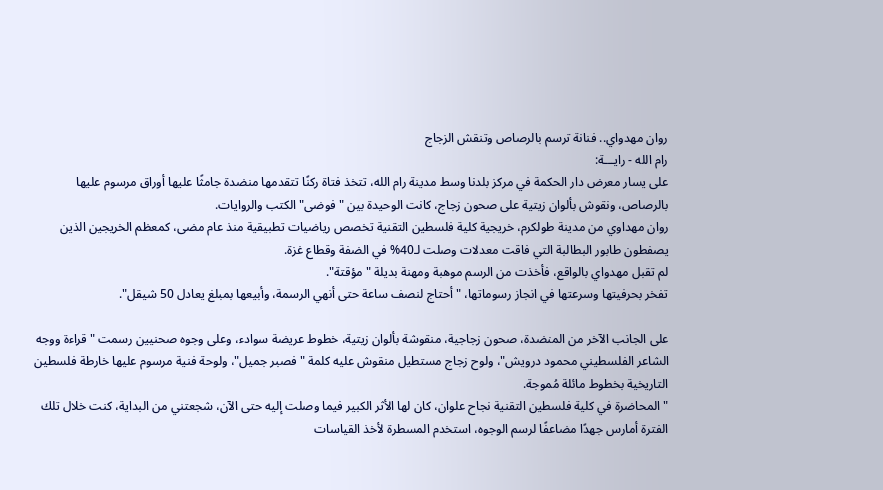روان مهدواي.. فنانة ترسم بالرصاص وتنقش الزجاج
رام الله - رايـــة:
على يسار معرض دار الحكمة في مركز بلدنا وسط مدينة رام الله، تتخذ فتاة ركنًا تتقدمها منضدة جامثًا عليها أوراق مرسوم عليها بالرصاص، ونقوش بألوان زيتية على صحون زجاج، كانت الوحيدة بين "فوضى" الكتب والروايات.
روان مهداوي من مدينة طولكرم، خريجية كلية فلسطين التقنية تخصص رياضيات تطبيقية منذ عام مضى، كمعظم الخريجين الذين يصفطون طابور البطالبة التي فاقت معدلات وصلت لـ40% في الضفة وقطاع غزة.
لم تقبل مهدواي بالواقع، فأخذت من الرسم موهبة ومهنة بديلة "مؤقتة".
تفخر بحرفيتها وسرعتها في انجاز رسوماتها، "أحتاج لنصف ساعة حتى أنهي الرسمة، وأبيعها بمبلغ يعادل 50 شيقل".

على الجانب الآخر من المنضدة، صحون زجاجية، منقوشة بألوان زيتية، خطوط عريضة سوادء، وعلى وجوه صحنيين رسمت "قراءة ووجه الشاعر الفلسطيني محمود درويش"، ولوح زجاج مستطيل منقوش عليه كلمة "فصبر جميل"، ولوحة فنية مرسوم عليها خارطة فلسطين التاريخية بخطوط مائلة مُموجة.
" المحاضرة في كلية فلسطين التقنية نجاح علوان، كان لها الأثر الكبير فيما وصلت إليه حتى الآن، شجعتني من البداية، كنت خلال تلك الفترة أمارس جهدًا مضاعفًا لرسم الوجوه، استخدم المسطرة لأخذ القياسات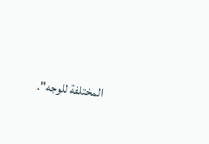المختلفة للوجه".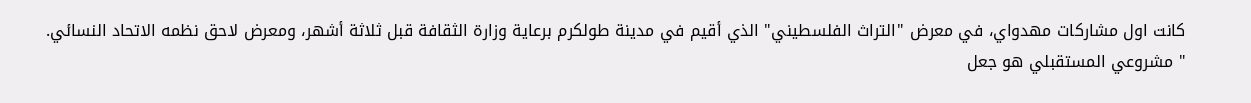كانت اول مشاركات مهدواي، في معرض "التراث الفلسطيني" الذي أقيم في مدينة طولكرم برعاية وزارة الثقافة قبل ثلاثة أشهر، ومعرض لاحق نظمه الاتحاد النسائي.
" مشروعي المستقبلي هو جعل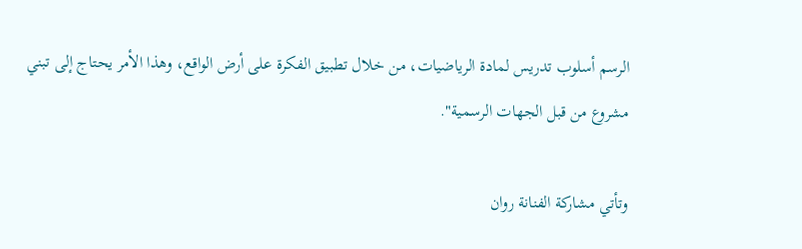الرسم أسلوب تدريس لمادة الرياضيات، من خلال تطبيق الفكرة على أرض الواقع، وهذا الأمر يحتاج إلى تبني مشروع من قبل الجهات الرسمية".

وتأتي مشاركة الفنانة روان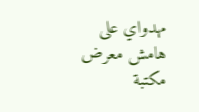مهدواي على هامش معرض مكتبة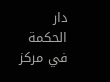دار الحكمة في مركز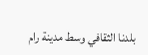بلدنا الثقافي وسط مدينة رام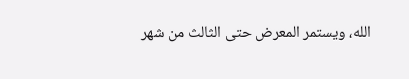الله، ويستمر المعرض حتى الثالث من شهر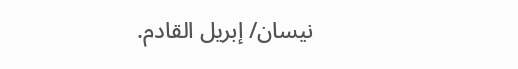نيسان/ إبريل القادم.